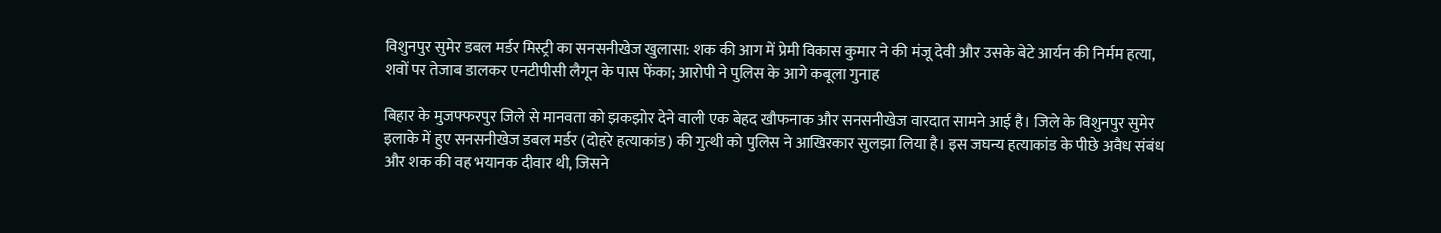विशुनपुर सुमेर डबल मर्डर मिस्ट्री का सनसनीखेज खुलासा: शक की आग में प्रेमी विकास कुमार ने की मंजू देवी और उसके बेटे आर्यन की निर्मम हत्या, शवों पर तेजाब डालकर एनटीपीसी लैगून के पास फेंका; आरोपी ने पुलिस के आगे कबूला गुनाह

बिहार के मुजफ्फरपुर जिले से मानवता को झकझोर देने वाली एक बेहद खौफनाक और सनसनीखेज वारदात सामने आई है। जिले के विशुनपुर सुमेर इलाके में हुए सनसनीखेज डबल मर्डर (दोहरे हत्याकांड) की गुत्थी को पुलिस ने आखिरकार सुलझा लिया है। इस जघन्य हत्याकांड के पीछे अवैध संबंध और शक की वह भयानक दीवार थी, जिसने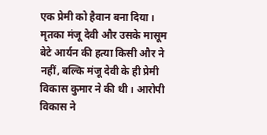एक प्रेमी को हैवान बना दिया। मृतका मंजू देवी और उसके मासूम बेटे आर्यन की हत्या किसी और ने नहीं, बल्कि मंजू देवी के ही प्रेमी विकास कुमार ने की थी। आरोपी विकास ने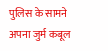पुलिस के सामने अपना जुर्म कबूल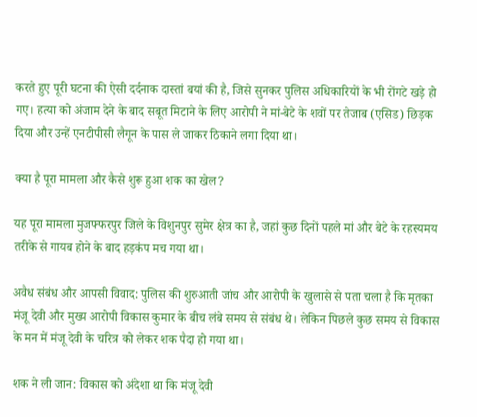करते हुए पूरी घटना की ऐसी दर्दनाक दास्तां बयां की है, जिसे सुनकर पुलिस अधिकारियों के भी रोंगटे खड़े हो गए। हत्या को अंजाम देने के बाद सबूत मिटाने के लिए आरोपी ने मां-बेटे के शवों पर तेजाब (एसिड) छिड़क दिया और उन्हें एनटीपीसी लैगून के पास ले जाकर ठिकाने लगा दिया था।

क्या है पूरा मामला और कैसे शुरू हुआ शक का खेल?

यह पूरा मामला मुजफ्फरपुर जिले के विशुनपुर सुमेर क्षेत्र का है, जहां कुछ दिनों पहले मां और बेटे के रहस्यमय तरीके से गायब होने के बाद हड़कंप मच गया था।

अवैध संबंध और आपसी विवाद: पुलिस की शुरुआती जांच और आरोपी के खुलासे से पता चला है कि मृतका मंजू देवी और मुख्य आरोपी विकास कुमार के बीच लंबे समय से संबंध थे। लेकिन पिछले कुछ समय से विकास के मन में मंजू देवी के चरित्र को लेकर शक पैदा हो गया था।

शक ने ली जान: विकास को अंदेशा था कि मंजू देवी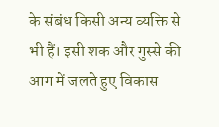के संबंध किसी अन्य व्यक्ति से भी हैं। इसी शक और गुस्से की आग में जलते हुए विकास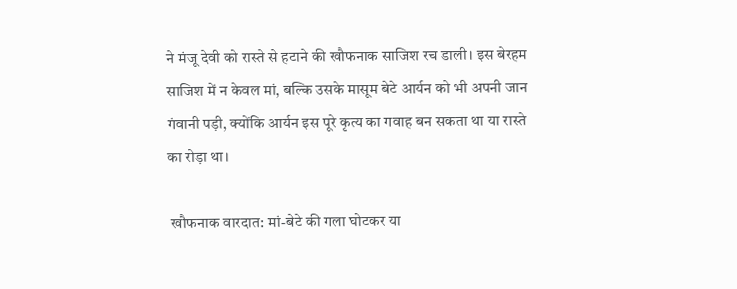ने मंजू देवी को रास्ते से हटाने की खौफनाक साजिश रच डाली। इस बेरहम साजिश में न केवल मां, बल्कि उसके मासूम बेटे आर्यन को भी अपनी जान गंवानी पड़ी, क्योंकि आर्यन इस पूरे कृत्य का गवाह बन सकता था या रास्ते का रोड़ा था।

 खौफनाक वारदात: मां-बेटे की गला घोटकर या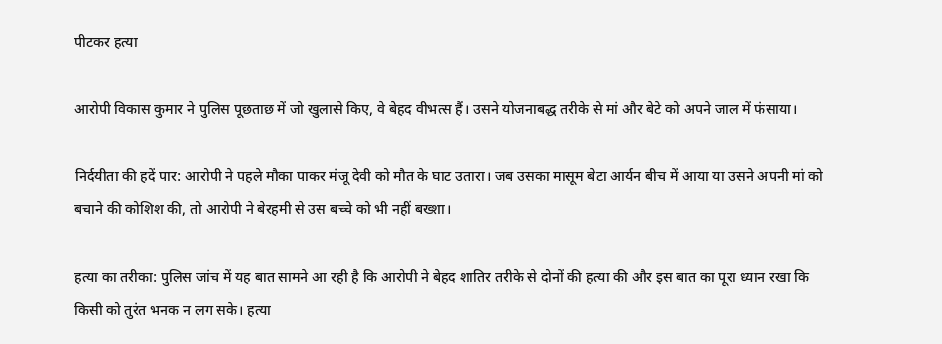पीटकर हत्या

आरोपी विकास कुमार ने पुलिस पूछताछ में जो खुलासे किए, वे बेहद वीभत्स हैं। उसने योजनाबद्ध तरीके से मां और बेटे को अपने जाल में फंसाया।

निर्दयीता की हदें पार: आरोपी ने पहले मौका पाकर मंजू देवी को मौत के घाट उतारा। जब उसका मासूम बेटा आर्यन बीच में आया या उसने अपनी मां को बचाने की कोशिश की, तो आरोपी ने बेरहमी से उस बच्चे को भी नहीं बख्शा।

हत्या का तरीका: पुलिस जांच में यह बात सामने आ रही है कि आरोपी ने बेहद शातिर तरीके से दोनों की हत्या की और इस बात का पूरा ध्यान रखा कि किसी को तुरंत भनक न लग सके। हत्या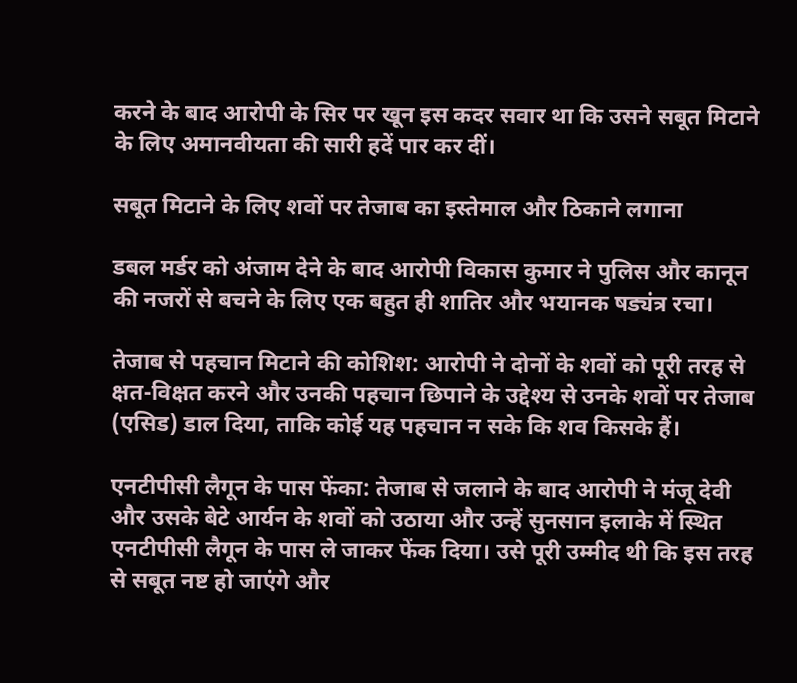करने के बाद आरोपी के सिर पर खून इस कदर सवार था कि उसने सबूत मिटाने के लिए अमानवीयता की सारी हदें पार कर दीं।

सबूत मिटाने के लिए शवों पर तेजाब का इस्तेमाल और ठिकाने लगाना

डबल मर्डर को अंजाम देने के बाद आरोपी विकास कुमार ने पुलिस और कानून की नजरों से बचने के लिए एक बहुत ही शातिर और भयानक षड्यंत्र रचा।

तेजाब से पहचान मिटाने की कोशिश: आरोपी ने दोनों के शवों को पूरी तरह से क्षत-विक्षत करने और उनकी पहचान छिपाने के उद्देश्य से उनके शवों पर तेजाब (एसिड) डाल दिया, ताकि कोई यह पहचान न सके कि शव किसके हैं।

एनटीपीसी लैगून के पास फेंका: तेजाब से जलाने के बाद आरोपी ने मंजू देवी और उसके बेटे आर्यन के शवों को उठाया और उन्हें सुनसान इलाके में स्थित एनटीपीसी लैगून के पास ले जाकर फेंक दिया। उसे पूरी उम्मीद थी कि इस तरह से सबूत नष्ट हो जाएंगे और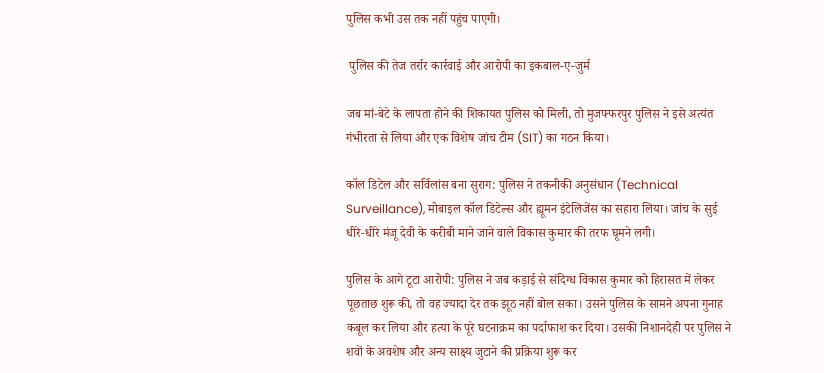पुलिस कभी उस तक नहीं पहुंच पाएगी।

 पुलिस की तेज तर्रार कार्रवाई और आरोपी का इकबाल-ए-जुर्म

जब मां-बेटे के लापता होने की शिकायत पुलिस को मिली, तो मुजफ्फरपुर पुलिस ने इसे अत्यंत गंभीरता से लिया और एक विशेष जांच टीम (SIT) का गठन किया।

कॉल डिटेल और सर्विलांस बना सुराग: पुलिस ने तकनीकी अनुसंधान (Technical Surveillance), मोबाइल कॉल डिटेल्स और ह्यूमन इंटेलिजेंस का सहारा लिया। जांच के सुई धीरे-धीरे मंजू देवी के करीबी माने जाने वाले विकास कुमार की तरफ घूमने लगी।

पुलिस के आगे टूटा आरोपी: पुलिस ने जब कड़ाई से संदिग्ध विकास कुमार को हिरासत में लेकर पूछताछ शुरू की, तो वह ज्यादा देर तक झूठ नहीं बोल सका। उसने पुलिस के सामने अपना गुनाह कबूल कर लिया और हत्या के पूरे घटनाक्रम का पर्दाफाश कर दिया। उसकी निशानदेही पर पुलिस ने शवों के अवशेष और अन्य साक्ष्य जुटाने की प्रक्रिया शुरू कर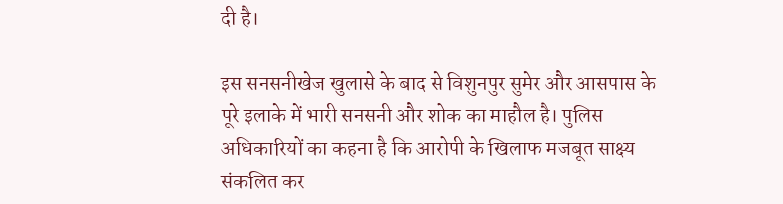दी है।

इस सनसनीखेज खुलासे के बाद से विशुनपुर सुमेर और आसपास के पूरे इलाके में भारी सनसनी और शोक का माहौल है। पुलिस अधिकारियों का कहना है कि आरोपी के खिलाफ मजबूत साक्ष्य संकलित कर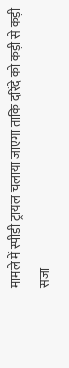मामले में स्पीडी ट्रायल चलाया जाएगा ताकि दरिंदे को कड़ी से कड़ी सजा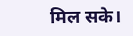मिल सके।